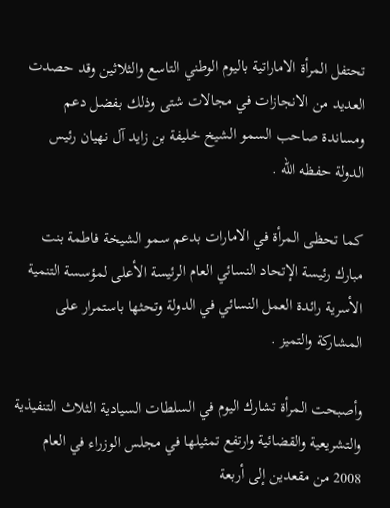تحتفل المرأة الاماراتية باليوم الوطني التاسع والثلاثين وقد حصدت العديد من الانجازات في مجالات شتى وذلك بفضل دعم ومساندة صاحب السمو الشيخ خليفة بن زايد آل نهيان رئيس الدولة حفظه الله .

كما تحظى المرأة في الامارات بدعم سمو الشيخة فاطمة بنت مبارك رئيسة الإتحاد النسائي العام الرئيسة الأعلى لمؤسسة التنمية الأسرية رائدة العمل النسائي في الدولة وتحثها باستمرار على المشاركة والتميز .

وأصبحت المرأة تشارك اليوم في السلطات السيادية الثلاث التنفيذية والتشريعية والقضائية وارتفع تمثيلها في مجلس الوزراء في العام 2008 من مقعدين إلى أربعة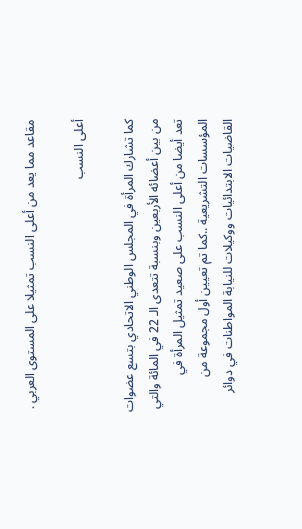مقاعد مما يعد من أعلى النسب تمثيلا على المستوى العربي .

أعلى النسب

كما تشارك المرأة في المجلس الوطني الاتحادي بتسع عضوات من بين أعضائه الأربعين وبنسبة تتعدى الـ 22 في المائة والتي تعد أيضا من أعلى النسب على صعيد تمثيل المرأة في المؤسسات التشريعية ..كما تم تعيين أول مجموعة من القاضيات الابتدائيات ووكيلات للنيابة المواطنات في دوائر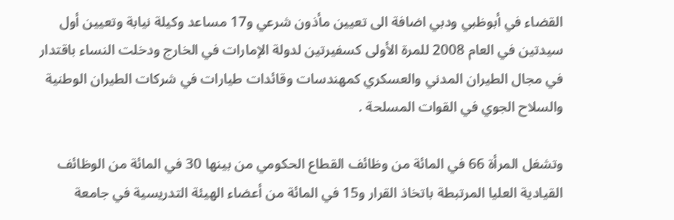القضاء في أبوظبي ودبي اضافة الى تعيين مأذون شرعي و17 مساعد وكيلة نيابة وتعيين أول سيدتين في العام 2008 للمرة الأولى كسفيرتين لدولة الإمارات في الخارج ودخلت النساء باقتدار في مجال الطيران المدني والعسكري كمهندسات وقائدات طيارات في شركات الطيران الوطنية والسلاح الجوي في القوات المسلحة .

وتشغل المرأة 66 في المائة من وظائف القطاع الحكومي من بينها 30 في المائة من الوظائف القيادية العليا المرتبطة باتخاذ القرار و15 في المائة من أعضاء الهيئة التدريسية في جامعة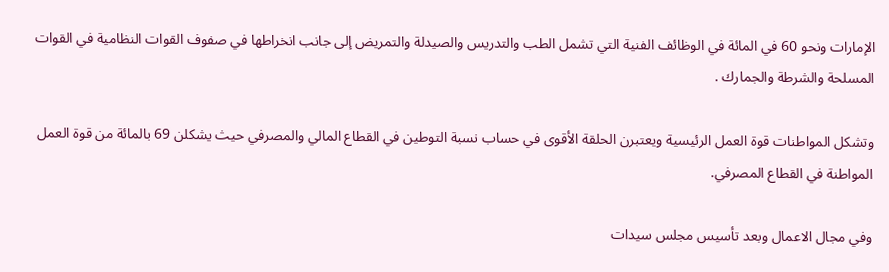الإمارات ونحو 60 في المائة في الوظائف الفنية التي تشمل الطب والتدريس والصيدلة والتمريض إلى جانب انخراطها في صفوف القوات النظامية في القوات المسلحة والشرطة والجمارك .

وتشكل المواطنات قوة العمل الرئيسية ويعتبرن الحلقة الأقوى في حساب نسبة التوطين في القطاع المالي والمصرفي حيث يشكلن 69 بالمائة من قوة العمل المواطنة في القطاع المصرفي.

وفي مجال الاعمال وبعد تأسيس مجلس سيدات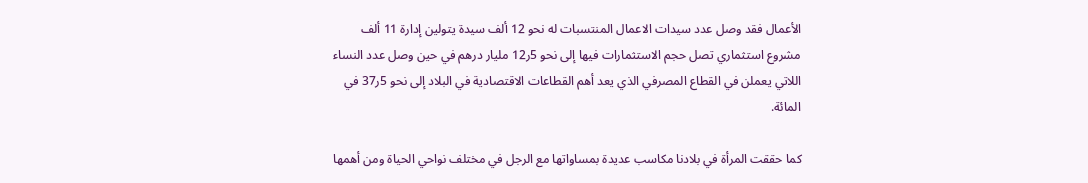الأعمال فقد وصل عدد سيدات الاعمال المنتسبات له نحو 12 ألف سيدة يتولين إدارة 11 ألف مشروع استثماري تصل حجم الاستثمارات فيها إلى نحو 5ر12 مليار درهم في حين وصل عدد النساء اللاتي يعملن في القطاع المصرفي الذي يعد أهم القطاعات الاقتصادية في البلاد إلى نحو 5ر37 في المائة.

كما حققت المرأة في بلادنا مكاسب عديدة بمساواتها مع الرجل في مختلف نواحي الحياة ومن أهمها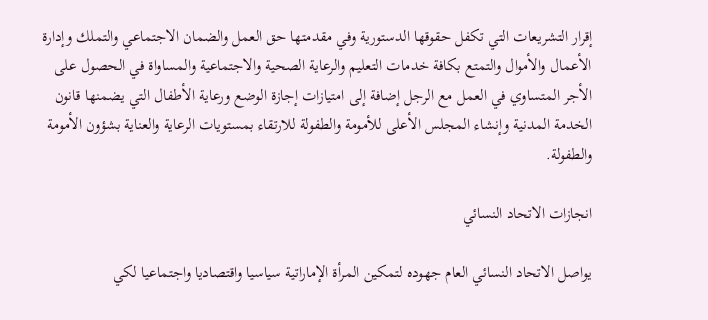إقرار التشريعات التي تكفل حقوقها الدستورية وفي مقدمتها حق العمل والضمان الاجتماعي والتملك وإدارة الأعمال والأموال والتمتع بكافة خدمات التعليم والرعاية الصحية والاجتماعية والمساواة في الحصول على الأجر المتساوي في العمل مع الرجل إضافة إلى امتيازات إجازة الوضع ورعاية الأطفال التي يضمنها قانون الخدمة المدنية وإنشاء المجلس الأعلى للأمومة والطفولة للارتقاء بمستويات الرعاية والعناية بشؤون الأمومة والطفولة.

انجازات الاتحاد النسائي

يواصل الاتحاد النسائي العام جهوده لتمكين المرأة الإماراتية سياسيا واقتصاديا واجتماعيا لكي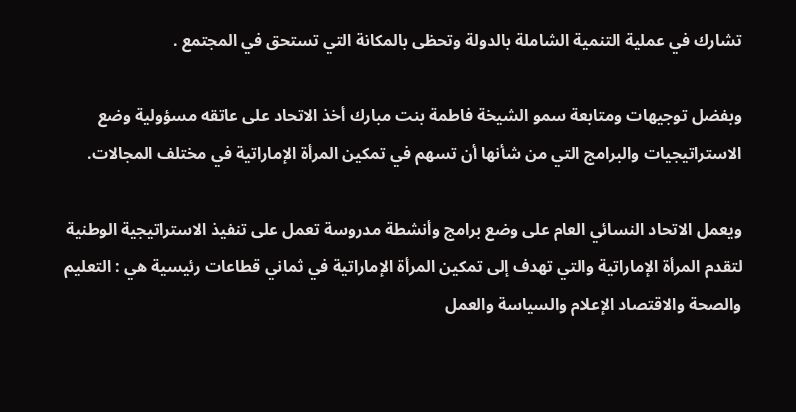تشارك في عملية التنمية الشاملة بالدولة وتحظى بالمكانة التي تستحق في المجتمع .

وبفضل توجيهات ومتابعة سمو الشيخة فاطمة بنت مبارك أخذ الاتحاد على عاتقه مسؤولية وضع الاستراتيجيات والبرامج التي من شأنها أن تسهم في تمكين المرأة الإماراتية في مختلف المجالات.

ويعمل الاتحاد النسائي العام على وضع برامج وأنشطة مدروسة تعمل على تنفيذ الاستراتيجية الوطنية لتقدم المرأة الإماراتية والتي تهدف إلى تمكين المرأة الإماراتية في ثماني قطاعات رئيسية هي : التعليم والصحة والاقتصاد الإعلام والسياسة والعمل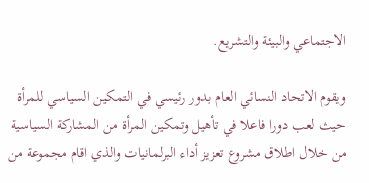الاجتماعي والبيئة والتشريع.

ويقوم الاتحاد النسائي العام بدور رئيسي في التمكين السياسي للمرأة حيث لعب دورا فاعلا في تأهيل وتمكين المرأة من المشاركة السياسية من خلال اطلاق مشروع تعزيز أداء البرلمانيات والذي اقام مجموعة من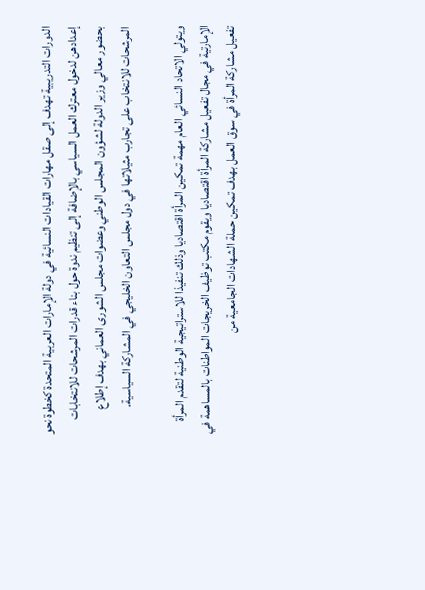الدورات التدريبية تهدف إلى صقل مهارات القيادات النسائية في دولة الإمارات العربية المتحدة كخطوة نحو إعدادهن لدخول معترك العمل السياسي بالإضافة إلى تنظيم ندوة حول بناء قدرات المرشحات للانتخابات بحضور معالي وزير الدولة لشؤون المجلس الوطني وعضوات مجلس الشورى العماني بهدف إطلاع المرشحات للانتخاب على تجارب مثيلاتها في دول مجلس التعاون الخليجي في المشاركة السياسية.

ويتولي الاتحاد النسائي العام مهمة تمكين المرأة اقتصاديا وذلك تنفيذا للاستراتيجية الوطنية لتقدم المرأة الإمارتية في مجال تفعيل مشاركة المرأة اقتصاديا ويقوم مكتب توظيف الخريجات المواطنات بالمساهمة في تفعيل مشاركة المرأة في سوق العمل بهدف تمكين حملة الشهادات الجامعية من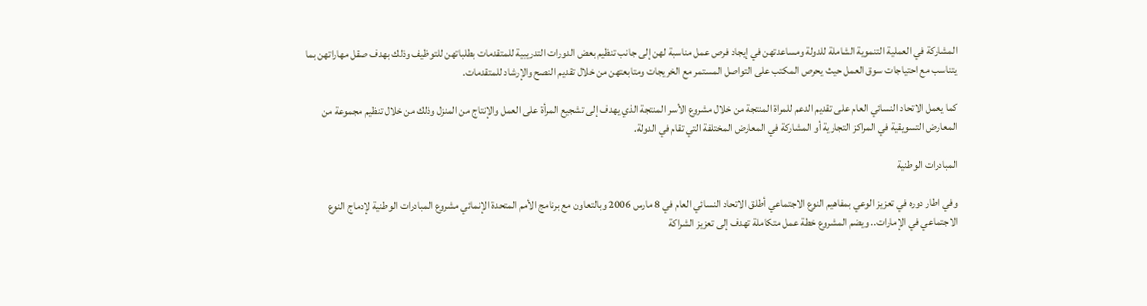المشاركة في العملية التنموية الشاملة للدولة ومساعدتهن في إيجاد فرص عمل مناسبة لهن إلى جانب تنظيم بعض الدورات التدريبية للمتقدمات بطلباتهن للتوظيف وذلك بهدف صقل مهاراتهن بما يتناسب مع احتياجات سوق العمل حيث يحرص المكتب على التواصل المستمر مع الخريجات ومتابعتهن من خلال تقديم النصح والإرشاد للمتقدمات.

كما يعمل الاتحاد النسائي العام على تقديم الدعم للمراة المنتجة من خلال مشروع الأسر المنتجة الذي يهدف إلى تشجيع المرأة على العمل والإنتاج من المنزل وذلك من خلال تنظيم مجموعة من المعارض التسويقية في المراكز التجارية أو المشاركة في المعارض المختلفة التي تقام في الدولة.

المبادرات الوطنية

وفي اطار دوره في تعزيز الوعي بمفاهيم النوع الاجتماعي أطلق الاتحاد النسائي العام في 8 مارس 2006 وبالتعاون مع برنامج الأمم المتحدة الإنمائي مشروع المبادرات الوطنية لإدماج النوع الاجتماعي في الإمارات.. ويضم المشروع خطة عمل متكاملة تهدف إلى تعزيز الشراكة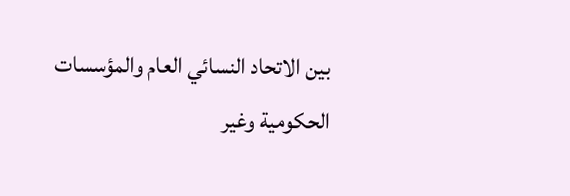بين الاتحاد النسائي العام والمؤسسات الحكومية وغير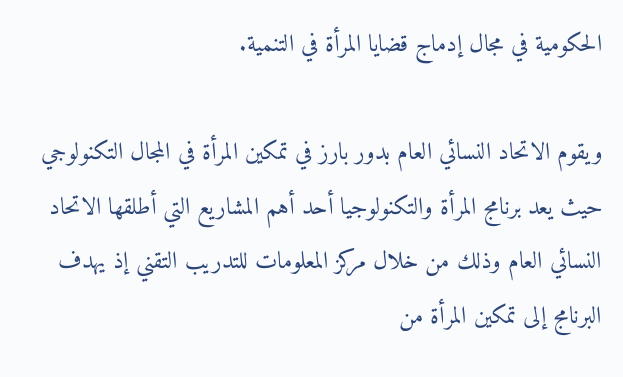الحكومية في مجال إدماج قضايا المرأة في التنمية.

ويقوم الاتحاد النسائي العام بدور بارز في تمكين المرأة في المجال التكنولوجي حيث يعد برنامج المرأة والتكنولوجيا أحد أهم المشاريع التي أطلقها الاتحاد النسائي العام وذلك من خلال مركز المعلومات للتدريب التقني إذ يهدف البرنامج إلى تمكين المرأة من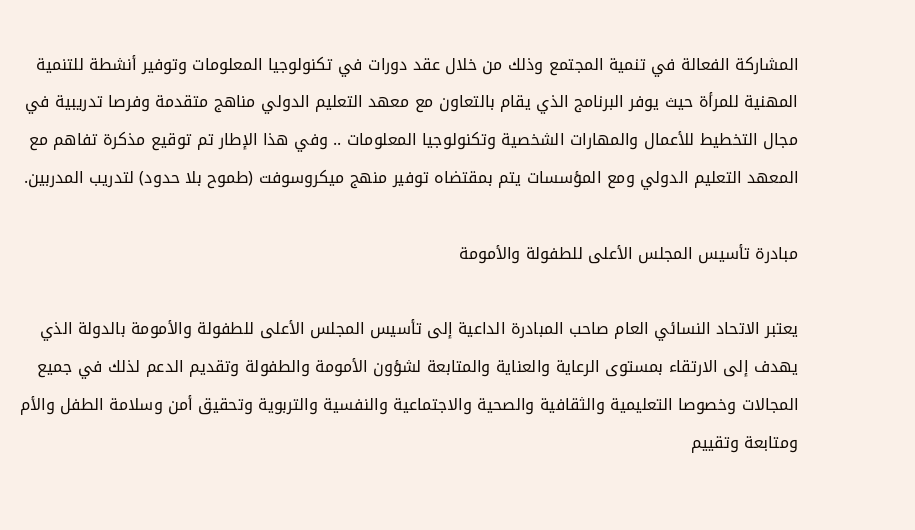المشاركة الفعالة في تنمية المجتمع وذلك من خلال عقد دورات في تكنولوجيا المعلومات وتوفير أنشطة للتنمية المهنية للمرأة حيث يوفر البرنامج الذي يقام بالتعاون مع معهد التعليم الدولي مناهج متقدمة وفرصا تدريبية في مجال التخطيط للأعمال والمهارات الشخصية وتكنولوجيا المعلومات .. وفي هذا الإطار تم توقيع مذكرة تفاهم مع المعهد التعليم الدولي ومع المؤسسات يتم بمقتضاه توفير منهج ميكروسوفت (طموح بلا حدود) لتدريب المدربين.

مبادرة تأسيس المجلس الأعلى للطفولة والأمومة

يعتبر الاتحاد النسائي العام صاحب المبادرة الداعية إلى تأسيس المجلس الأعلى للطفولة والأمومة بالدولة الذي يهدف إلى الارتقاء بمستوى الرعاية والعناية والمتابعة لشؤون الأمومة والطفولة وتقديم الدعم لذلك في جميع المجالات وخصوصا التعليمية والثقافية والصحية والاجتماعية والنفسية والتربوية وتحقيق أمن وسلامة الطفل والأم ومتابعة وتقييم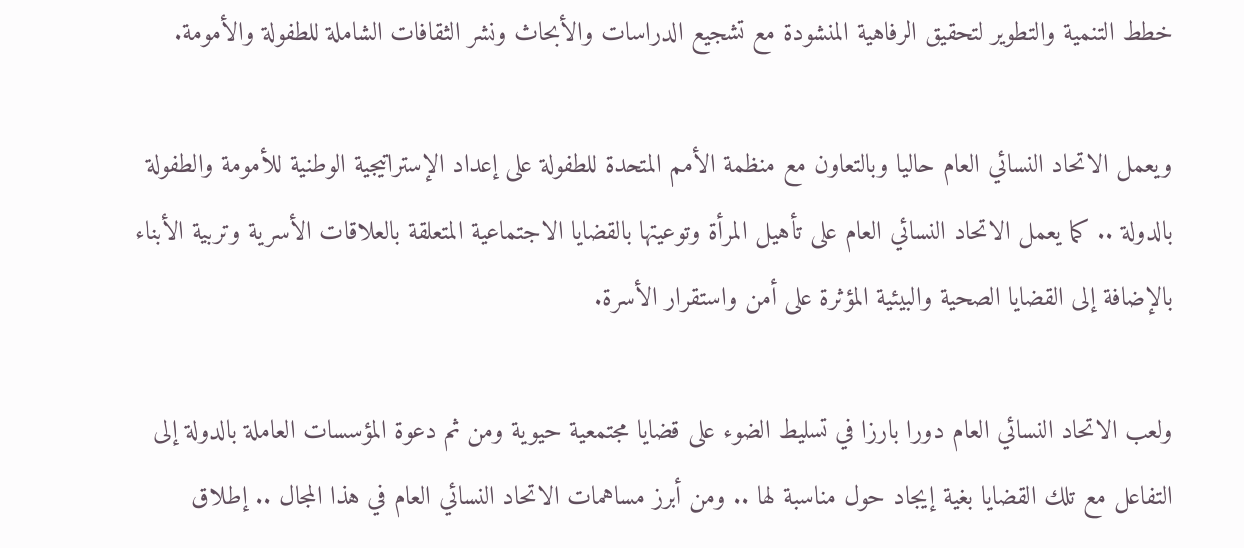خطط التنمية والتطوير لتحقيق الرفاهية المنشودة مع تشجيع الدراسات والأبحاث ونشر الثقافات الشاملة للطفولة والأمومة.

ويعمل الاتحاد النسائي العام حاليا وبالتعاون مع منظمة الأمم المتحدة للطفولة على إعداد الإستراتيجية الوطنية للأمومة والطفولة بالدولة .. كما يعمل الاتحاد النسائي العام على تأهيل المرأة وتوعيتها بالقضايا الاجتماعية المتعلقة بالعلاقات الأسرية وتربية الأبناء بالإضافة إلى القضايا الصحية والبيئية المؤثرة على أمن واستقرار الأسرة.

ولعب الاتحاد النسائي العام دورا بارزا في تسليط الضوء على قضايا مجتمعية حيوية ومن ثم دعوة المؤسسات العاملة بالدولة إلى التفاعل مع تلك القضايا بغية إيجاد حول مناسبة لها .. ومن أبرز مساهمات الاتحاد النسائي العام في هذا المجال .. إطلاق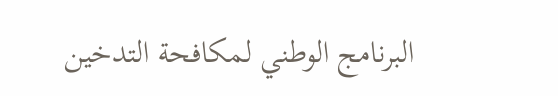البرنامج الوطني لمكافحة التدخين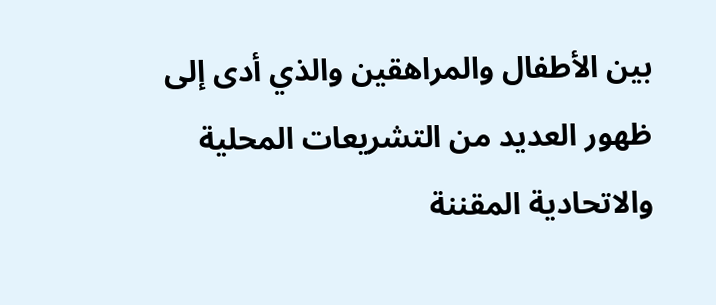بين الأطفال والمراهقين والذي أدى إلى ظهور العديد من التشريعات المحلية والاتحادية المقننة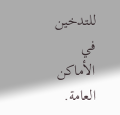للتدخين في الأماكن العامة.